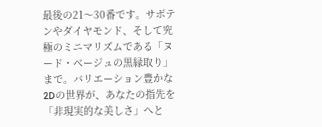最後の21〜30番です。サボテンやダイヤモンド、そして究極のミニマリズムである「ヌード・ベージュの黒縁取り」まで。バリエーション豊かな2Dの世界が、あなたの指先を「非現実的な美しさ」へと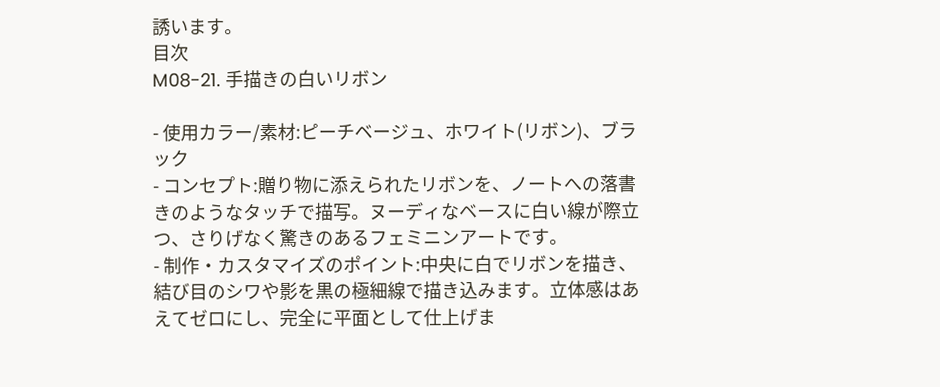誘います。
目次
M08-21. 手描きの白いリボン

- 使用カラー/素材:ピーチベージュ、ホワイト(リボン)、ブラック
- コンセプト:贈り物に添えられたリボンを、ノートへの落書きのようなタッチで描写。ヌーディなベースに白い線が際立つ、さりげなく驚きのあるフェミニンアートです。
- 制作・カスタマイズのポイント:中央に白でリボンを描き、結び目のシワや影を黒の極細線で描き込みます。立体感はあえてゼロにし、完全に平面として仕上げま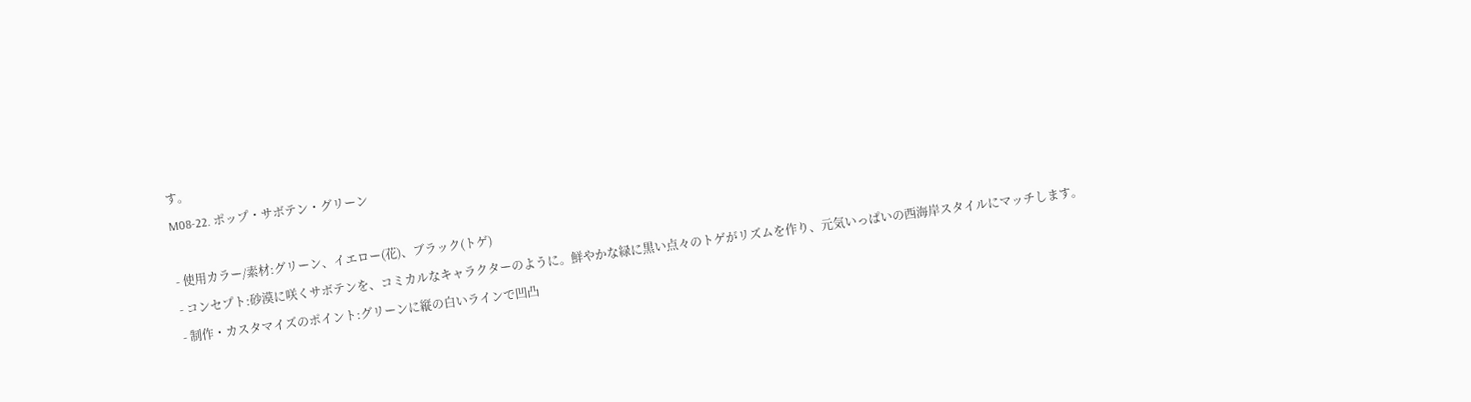す。
M08-22. ポップ・サボテン・グリーン

- 使用カラー/素材:グリーン、イエロー(花)、ブラック(トゲ)
- コンセプト:砂漠に咲くサボテンを、コミカルなキャラクターのように。鮮やかな緑に黒い点々のトゲがリズムを作り、元気いっぱいの西海岸スタイルにマッチします。
- 制作・カスタマイズのポイント:グリーンに縦の白いラインで凹凸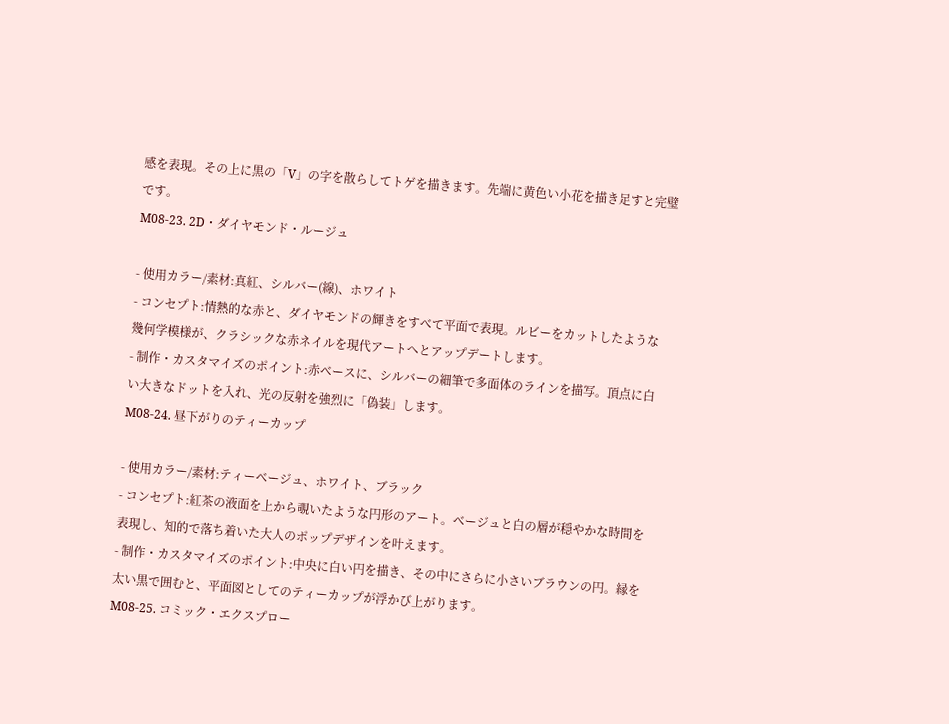感を表現。その上に黒の「V」の字を散らしてトゲを描きます。先端に黄色い小花を描き足すと完璧です。
M08-23. 2D・ダイヤモンド・ルージュ

- 使用カラー/素材:真紅、シルバー(線)、ホワイト
- コンセプト:情熱的な赤と、ダイヤモンドの輝きをすべて平面で表現。ルビーをカットしたような幾何学模様が、クラシックな赤ネイルを現代アートへとアップデートします。
- 制作・カスタマイズのポイント:赤ベースに、シルバーの細筆で多面体のラインを描写。頂点に白い大きなドットを入れ、光の反射を強烈に「偽装」します。
M08-24. 昼下がりのティーカップ

- 使用カラー/素材:ティーベージュ、ホワイト、ブラック
- コンセプト:紅茶の液面を上から覗いたような円形のアート。ベージュと白の層が穏やかな時間を表現し、知的で落ち着いた大人のポップデザインを叶えます。
- 制作・カスタマイズのポイント:中央に白い円を描き、その中にさらに小さいブラウンの円。縁を太い黒で囲むと、平面図としてのティーカップが浮かび上がります。
M08-25. コミック・エクスプロー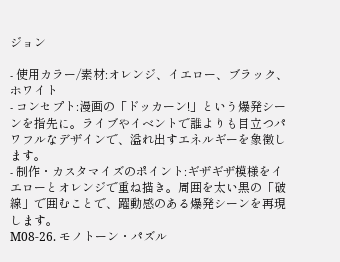ジョン

- 使用カラー/素材:オレンジ、イエロー、ブラック、ホワイト
- コンセプト:漫画の「ドッカーン!」という爆発シーンを指先に。ライブやイベントで誰よりも目立つパワフルなデザインで、溢れ出すエネルギーを象徴します。
- 制作・カスタマイズのポイント:ギザギザ模様をイエローとオレンジで重ね描き。周囲を太い黒の「破線」で囲むことで、躍動感のある爆発シーンを再現します。
M08-26. モノトーン・パズル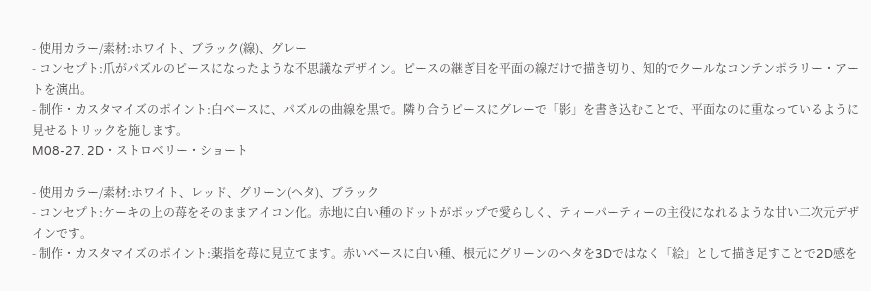- 使用カラー/素材:ホワイト、ブラック(線)、グレー
- コンセプト:爪がパズルのピースになったような不思議なデザイン。ピースの継ぎ目を平面の線だけで描き切り、知的でクールなコンテンポラリー・アートを演出。
- 制作・カスタマイズのポイント:白ベースに、パズルの曲線を黒で。隣り合うピースにグレーで「影」を書き込むことで、平面なのに重なっているように見せるトリックを施します。
M08-27. 2D・ストロベリー・ショート

- 使用カラー/素材:ホワイト、レッド、グリーン(ヘタ)、ブラック
- コンセプト:ケーキの上の苺をそのままアイコン化。赤地に白い種のドットがポップで愛らしく、ティーパーティーの主役になれるような甘い二次元デザインです。
- 制作・カスタマイズのポイント:薬指を苺に見立てます。赤いベースに白い種、根元にグリーンのヘタを3Dではなく「絵」として描き足すことで2D感を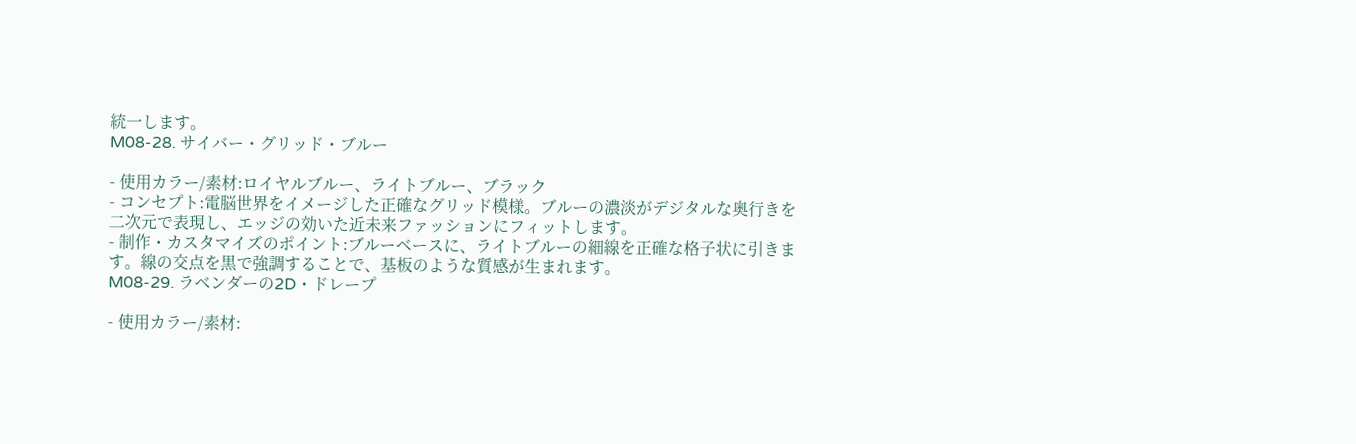統一します。
M08-28. サイバー・グリッド・ブルー

- 使用カラー/素材:ロイヤルブルー、ライトブルー、ブラック
- コンセプト:電脳世界をイメージした正確なグリッド模様。ブルーの濃淡がデジタルな奥行きを二次元で表現し、エッジの効いた近未来ファッションにフィットします。
- 制作・カスタマイズのポイント:ブルーベースに、ライトブルーの細線を正確な格子状に引きます。線の交点を黒で強調することで、基板のような質感が生まれます。
M08-29. ラベンダーの2D・ドレープ

- 使用カラー/素材: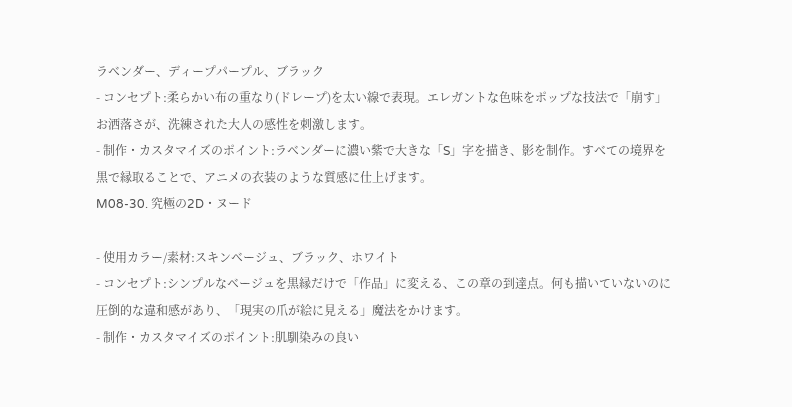ラベンダー、ディープパープル、ブラック
- コンセプト:柔らかい布の重なり(ドレープ)を太い線で表現。エレガントな色味をポップな技法で「崩す」お洒落さが、洗練された大人の感性を刺激します。
- 制作・カスタマイズのポイント:ラベンダーに濃い紫で大きな「S」字を描き、影を制作。すべての境界を黒で縁取ることで、アニメの衣装のような質感に仕上げます。
M08-30. 究極の2D・ヌード

- 使用カラー/素材:スキンベージュ、ブラック、ホワイト
- コンセプト:シンプルなベージュを黒縁だけで「作品」に変える、この章の到達点。何も描いていないのに圧倒的な違和感があり、「現実の爪が絵に見える」魔法をかけます。
- 制作・カスタマイズのポイント:肌馴染みの良い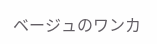ベージュのワンカ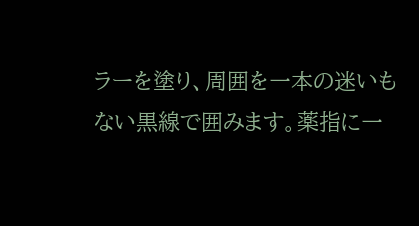ラーを塗り、周囲を一本の迷いもない黒線で囲みます。薬指に一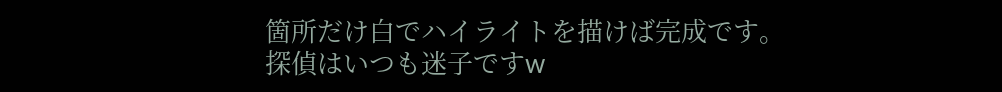箇所だけ白でハイライトを描けば完成です。
探偵はいつも迷子ですw